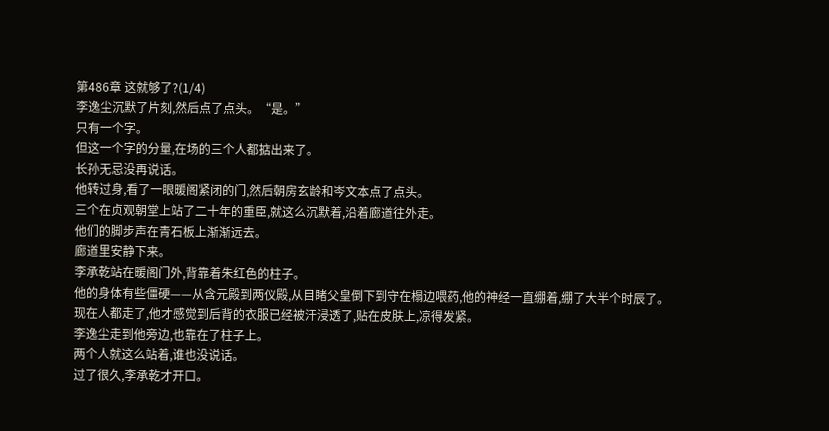第486章 这就够了?(1/4)
李逸尘沉默了片刻,然后点了点头。“是。”
只有一个字。
但这一个字的分量,在场的三个人都掂出来了。
长孙无忌没再说话。
他转过身,看了一眼暖阁紧闭的门,然后朝房玄龄和岑文本点了点头。
三个在贞观朝堂上站了二十年的重臣,就这么沉默着,沿着廊道往外走。
他们的脚步声在青石板上渐渐远去。
廊道里安静下来。
李承乾站在暖阁门外,背靠着朱红色的柱子。
他的身体有些僵硬——从含元殿到两仪殿,从目睹父皇倒下到守在榻边喂药,他的神经一直绷着,绷了大半个时辰了。
现在人都走了,他才感觉到后背的衣服已经被汗浸透了,贴在皮肤上,凉得发紧。
李逸尘走到他旁边,也靠在了柱子上。
两个人就这么站着,谁也没说话。
过了很久,李承乾才开口。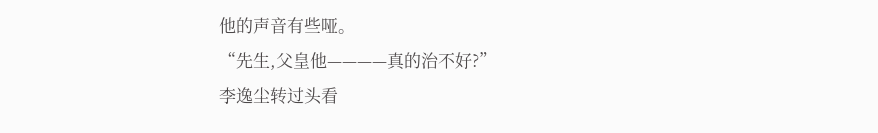他的声音有些哑。
“先生,父皇他————真的治不好?”
李逸尘转过头看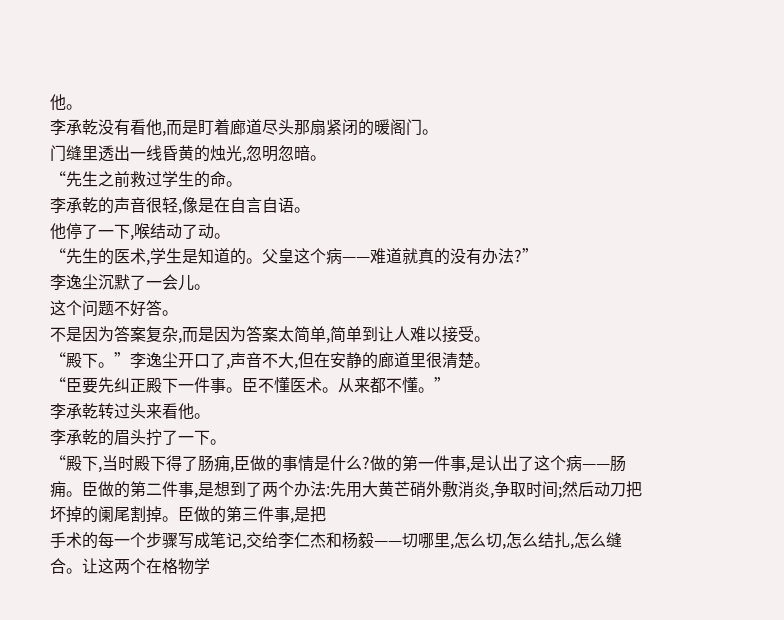他。
李承乾没有看他,而是盯着廊道尽头那扇紧闭的暖阁门。
门缝里透出一线昏黄的烛光,忽明忽暗。
“先生之前救过学生的命。
李承乾的声音很轻,像是在自言自语。
他停了一下,喉结动了动。
“先生的医术,学生是知道的。父皇这个病——难道就真的没有办法?”
李逸尘沉默了一会儿。
这个问题不好答。
不是因为答案复杂,而是因为答案太简单,简单到让人难以接受。
“殿下。”李逸尘开口了,声音不大,但在安静的廊道里很清楚。
“臣要先纠正殿下一件事。臣不懂医术。从来都不懂。”
李承乾转过头来看他。
李承乾的眉头拧了一下。
“殿下,当时殿下得了肠痈,臣做的事情是什么?做的第一件事,是认出了这个病——肠痈。臣做的第二件事,是想到了两个办法:先用大黄芒硝外敷消炎,争取时间;然后动刀把坏掉的阑尾割掉。臣做的第三件事,是把
手术的每一个步骤写成笔记,交给李仁杰和杨毅——切哪里,怎么切,怎么结扎,怎么缝合。让这两个在格物学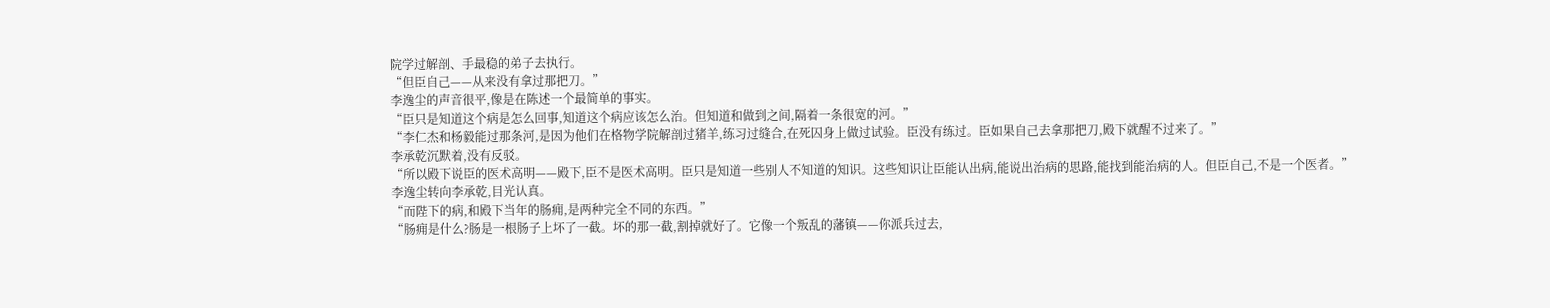院学过解剖、手最稳的弟子去执行。
“但臣自己——从来没有拿过那把刀。”
李逸尘的声音很平,像是在陈述一个最简单的事实。
“臣只是知道这个病是怎么回事,知道这个病应该怎么治。但知道和做到之间,隔着一条很宽的河。”
“李仁杰和杨毅能过那条河,是因为他们在格物学院解剖过猪羊,练习过缝合,在死囚身上做过试验。臣没有练过。臣如果自己去拿那把刀,殿下就醒不过来了。”
李承乾沉默着,没有反驳。
“所以殿下说臣的医术高明——殿下,臣不是医术高明。臣只是知道一些别人不知道的知识。这些知识让臣能认出病,能说出治病的思路,能找到能治病的人。但臣自己,不是一个医者。”
李逸尘转向李承乾,目光认真。
“而陛下的病,和殿下当年的肠痈,是两种完全不同的东西。”
“肠痈是什么?肠是一根肠子上坏了一截。坏的那一截,割掉就好了。它像一个叛乱的藩镇——你派兵过去,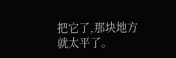把它了,那块地方就太平了。